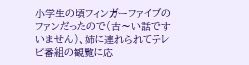小学生の頃フィンガーファイブのファンだったので(古〜い話ですいません)、姉に連れられてテレビ番組の観覧に応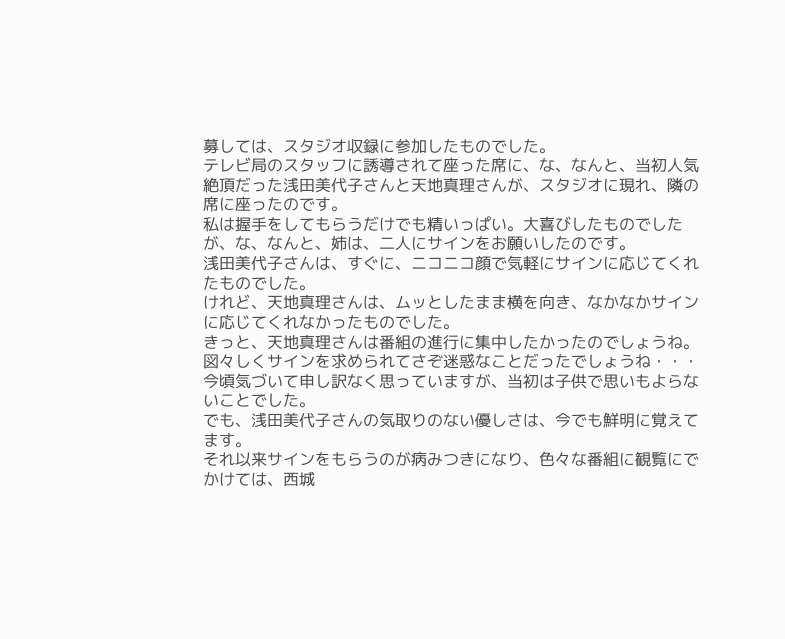募しては、スタジオ収録に参加したものでした。
テレビ局のスタッフに誘導されて座った席に、な、なんと、当初人気絶頂だった浅田美代子さんと天地真理さんが、スタジオに現れ、隣の席に座ったのです。
私は握手をしてもらうだけでも精いっぱい。大喜びしたものでしたが、な、なんと、姉は、二人にサインをお願いしたのです。
浅田美代子さんは、すぐに、ニコニコ顔で気軽にサインに応じてくれたものでした。
けれど、天地真理さんは、ムッとしたまま横を向き、なかなかサインに応じてくれなかったものでした。
きっと、天地真理さんは番組の進行に集中したかったのでしょうね。
図々しくサインを求められてさぞ迷惑なことだったでしょうね・・・今頃気づいて申し訳なく思っていますが、当初は子供で思いもよらないことでした。
でも、浅田美代子さんの気取りのない優しさは、今でも鮮明に覚えてます。
それ以来サインをもらうのが病みつきになり、色々な番組に観覧にでかけては、西城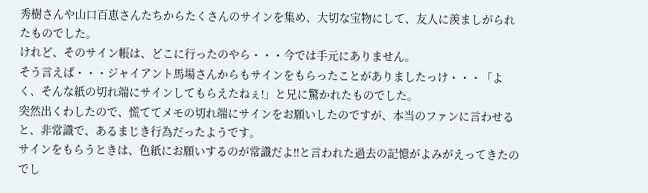秀樹さんや山口百恵さんたちからたくさんのサインを集め、大切な宝物にして、友人に羨ましがられたものでした。
けれど、そのサイン帳は、どこに行ったのやら・・・今では手元にありません。
そう言えば・・・ジャイアント馬場さんからもサインをもらったことがありましたっけ・・・「よく、そんな紙の切れ端にサインしてもらえたねぇ!」と兄に驚かれたものでした。
突然出くわしたので、慌ててメモの切れ端にサインをお願いしたのですが、本当のファンに言わせると、非常識で、あるまじき行為だったようです。
サインをもらうときは、色紙にお願いするのが常識だよ!!と言われた過去の記憶がよみがえってきたのでし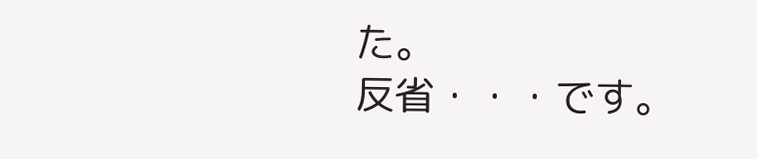た。
反省・・・です。